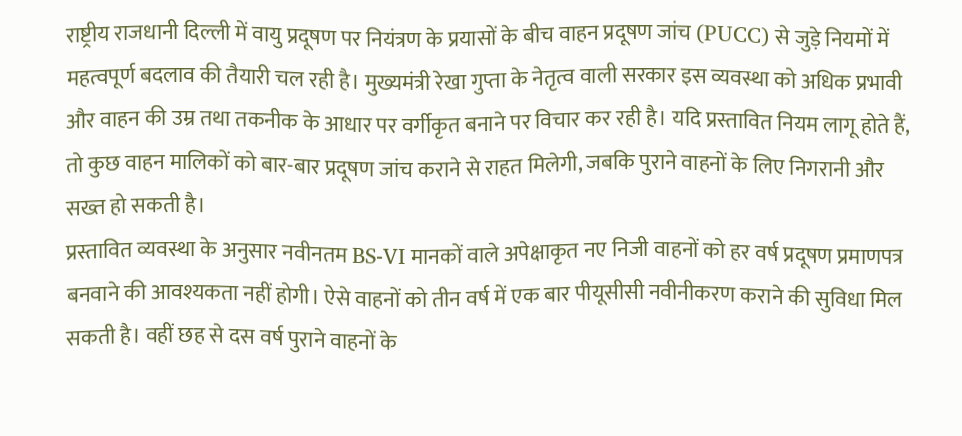राष्ट्रीय राजधानी दिल्ली में वायु प्रदूषण पर नियंत्रण के प्रयासों के बीच वाहन प्रदूषण जांच (PUCC) से जुड़े नियमों में महत्वपूर्ण बदलाव की तैयारी चल रही है। मुख्यमंत्री रेखा गुप्ता के नेतृत्व वाली सरकार इस व्यवस्था को अधिक प्रभावी और वाहन की उम्र तथा तकनीक के आधार पर वर्गीकृत बनाने पर विचार कर रही है। यदि प्रस्तावित नियम लागू होते हैं, तो कुछ वाहन मालिकों को बार-बार प्रदूषण जांच कराने से राहत मिलेगी, जबकि पुराने वाहनों के लिए निगरानी और सख्त हो सकती है।
प्रस्तावित व्यवस्था के अनुसार नवीनतम BS-VI मानकों वाले अपेक्षाकृत नए निजी वाहनों को हर वर्ष प्रदूषण प्रमाणपत्र बनवाने की आवश्यकता नहीं होगी। ऐसे वाहनों को तीन वर्ष में एक बार पीयूसीसी नवीनीकरण कराने की सुविधा मिल सकती है। वहीं छह से दस वर्ष पुराने वाहनों के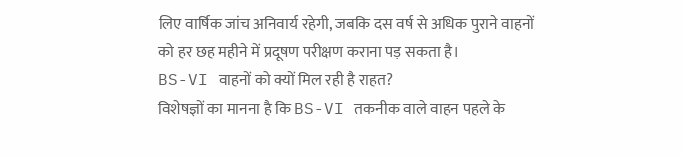लिए वार्षिक जांच अनिवार्य रहेगी, जबकि दस वर्ष से अधिक पुराने वाहनों को हर छह महीने में प्रदूषण परीक्षण कराना पड़ सकता है।
BS-VI वाहनों को क्यों मिल रही है राहत?
विशेषज्ञों का मानना है कि BS-VI तकनीक वाले वाहन पहले के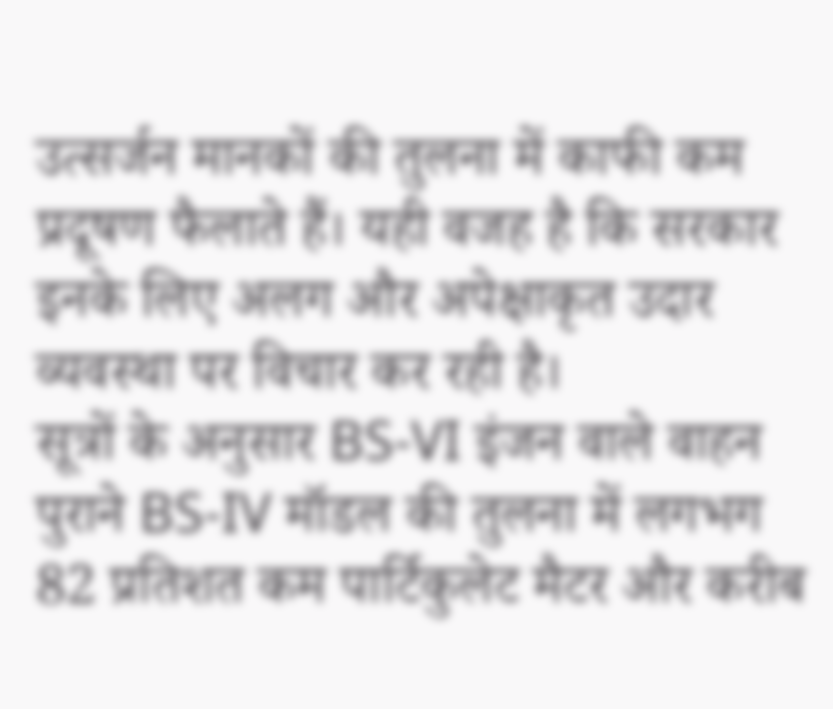उत्सर्जन मानकों की तुलना में काफी कम प्रदूषण फैलाते हैं। यही वजह है कि सरकार इनके लिए अलग और अपेक्षाकृत उदार व्यवस्था पर विचार कर रही है।
सूत्रों के अनुसार BS-VI इंजन वाले वाहन पुराने BS-IV मॉडल की तुलना में लगभग 82 प्रतिशत कम पार्टिकुलेट मैटर और करीब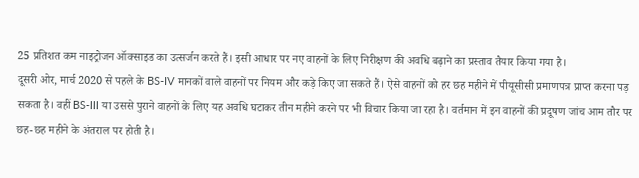25 प्रतिशत कम नाइट्रोजन ऑक्साइड का उत्सर्जन करते हैं। इसी आधार पर नए वाहनों के लिए निरीक्षण की अवधि बढ़ाने का प्रस्ताव तैयार किया गया है।
दूसरी ओर, मार्च 2020 से पहले के BS-IV मानकों वाले वाहनों पर नियम और कड़े किए जा सकते हैं। ऐसे वाहनों को हर छह महीने में पीयूसीसी प्रमाणपत्र प्राप्त करना पड़ सकता है। वहीं BS-III या उससे पुराने वाहनों के लिए यह अवधि घटाकर तीन महीने करने पर भी विचार किया जा रहा है। वर्तमान में इन वाहनों की प्रदूषण जांच आम तौर पर छह-छह महीने के अंतराल पर होती है।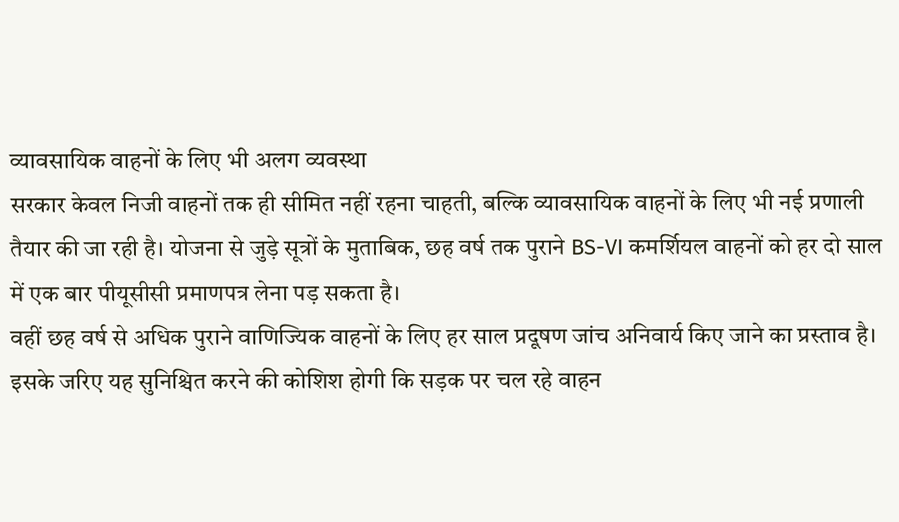व्यावसायिक वाहनों के लिए भी अलग व्यवस्था
सरकार केवल निजी वाहनों तक ही सीमित नहीं रहना चाहती, बल्कि व्यावसायिक वाहनों के लिए भी नई प्रणाली तैयार की जा रही है। योजना से जुड़े सूत्रों के मुताबिक, छह वर्ष तक पुराने BS-VI कमर्शियल वाहनों को हर दो साल में एक बार पीयूसीसी प्रमाणपत्र लेना पड़ सकता है।
वहीं छह वर्ष से अधिक पुराने वाणिज्यिक वाहनों के लिए हर साल प्रदूषण जांच अनिवार्य किए जाने का प्रस्ताव है। इसके जरिए यह सुनिश्चित करने की कोशिश होगी कि सड़क पर चल रहे वाहन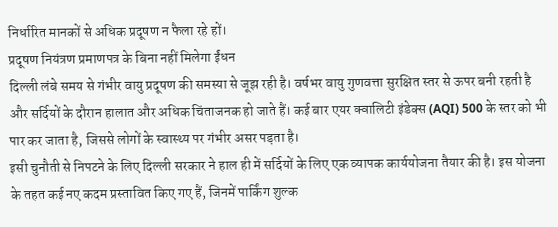निर्धारित मानकों से अधिक प्रदूषण न फैला रहे हों।
प्रदूषण नियंत्रण प्रमाणपत्र के बिना नहीं मिलेगा ईंधन
दिल्ली लंबे समय से गंभीर वायु प्रदूषण की समस्या से जूझ रही है। वर्षभर वायु गुणवत्ता सुरक्षित स्तर से ऊपर बनी रहती है और सर्दियों के दौरान हालात और अधिक चिंताजनक हो जाते हैं। कई बार एयर क्वालिटी इंडेक्स (AQI) 500 के स्तर को भी पार कर जाता है, जिससे लोगों के स्वास्थ्य पर गंभीर असर पड़ता है।
इसी चुनौती से निपटने के लिए दिल्ली सरकार ने हाल ही में सर्दियों के लिए एक व्यापक कार्ययोजना तैयार की है। इस योजना के तहत कई नए कदम प्रस्तावित किए गए हैं, जिनमें पार्किंग शुल्क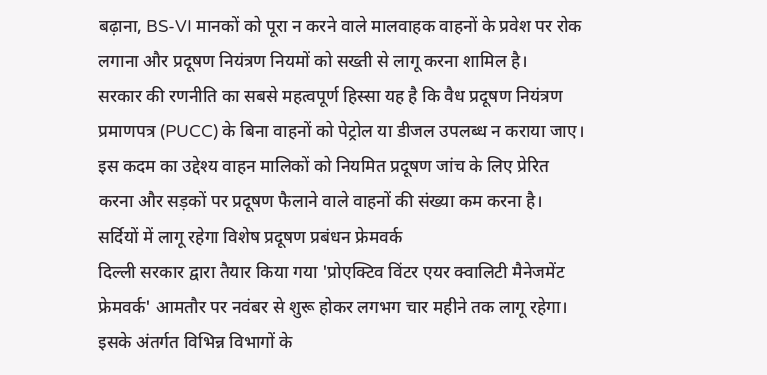बढ़ाना, BS-VI मानकों को पूरा न करने वाले मालवाहक वाहनों के प्रवेश पर रोक लगाना और प्रदूषण नियंत्रण नियमों को सख्ती से लागू करना शामिल है।
सरकार की रणनीति का सबसे महत्वपूर्ण हिस्सा यह है कि वैध प्रदूषण नियंत्रण प्रमाणपत्र (PUCC) के बिना वाहनों को पेट्रोल या डीजल उपलब्ध न कराया जाए। इस कदम का उद्देश्य वाहन मालिकों को नियमित प्रदूषण जांच के लिए प्रेरित करना और सड़कों पर प्रदूषण फैलाने वाले वाहनों की संख्या कम करना है।
सर्दियों में लागू रहेगा विशेष प्रदूषण प्रबंधन फ्रेमवर्क
दिल्ली सरकार द्वारा तैयार किया गया 'प्रोएक्टिव विंटर एयर क्वालिटी मैनेजमेंट फ्रेमवर्क' आमतौर पर नवंबर से शुरू होकर लगभग चार महीने तक लागू रहेगा। इसके अंतर्गत विभिन्न विभागों के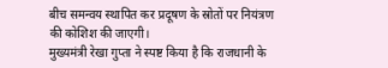बीच समन्वय स्थापित कर प्रदूषण के स्रोतों पर नियंत्रण की कोशिश की जाएगी।
मुख्यमंत्री रेखा गुप्ता ने स्पष्ट किया है कि राजधानी के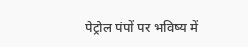पेट्रोल पंपों पर भविष्य में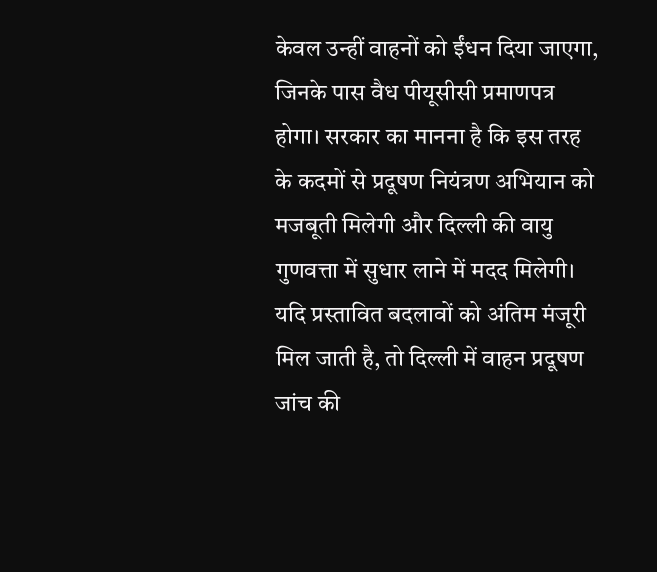केवल उन्हीं वाहनों को ईंधन दिया जाएगा, जिनके पास वैध पीयूसीसी प्रमाणपत्र होगा। सरकार का मानना है कि इस तरह के कदमों से प्रदूषण नियंत्रण अभियान को मजबूती मिलेगी और दिल्ली की वायु गुणवत्ता में सुधार लाने में मदद मिलेगी।
यदि प्रस्तावित बदलावों को अंतिम मंजूरी मिल जाती है, तो दिल्ली में वाहन प्रदूषण जांच की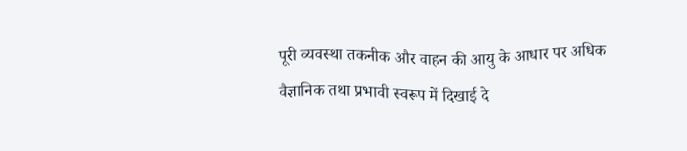पूरी व्यवस्था तकनीक और वाहन की आयु के आधार पर अधिक वैज्ञानिक तथा प्रभावी स्वरूप में दिखाई दे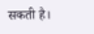सकती है।